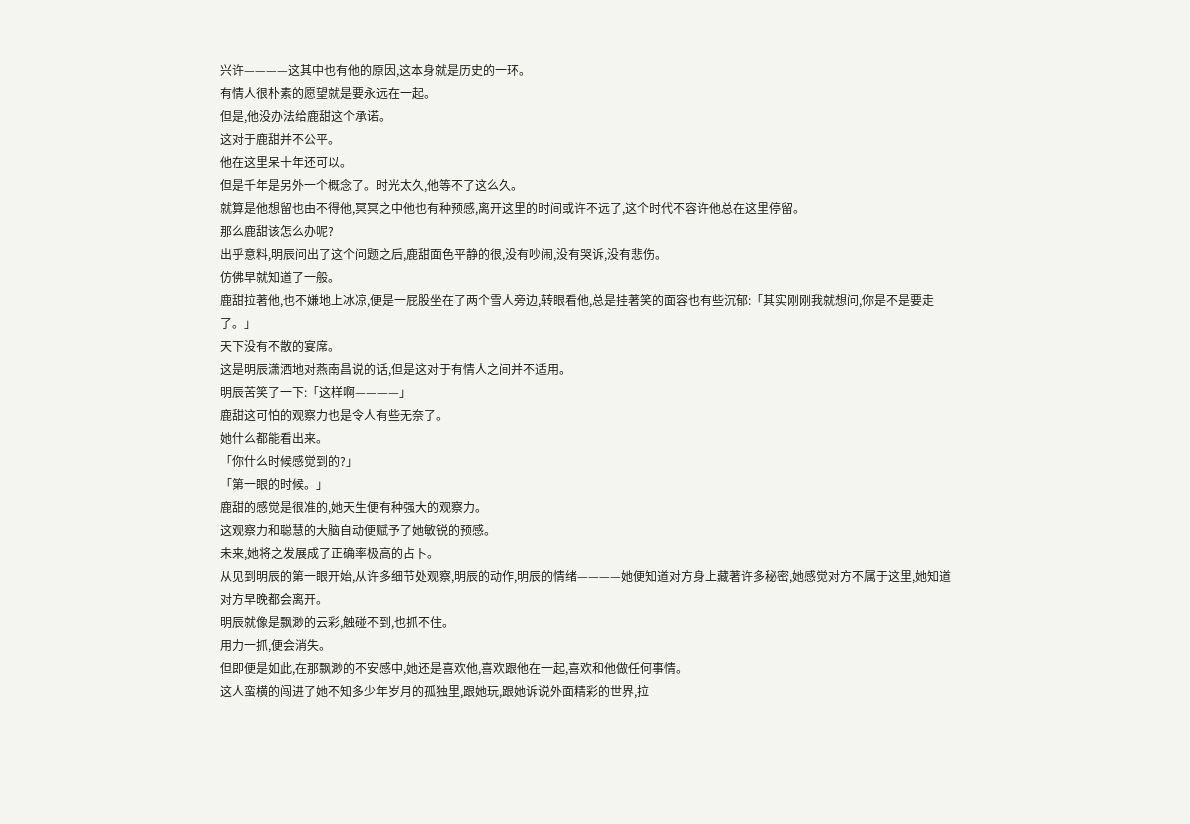兴许————这其中也有他的原因,这本身就是历史的一环。
有情人很朴素的愿望就是要永远在一起。
但是,他没办法给鹿甜这个承诺。
这对于鹿甜并不公平。
他在这里呆十年还可以。
但是千年是另外一个概念了。时光太久,他等不了这么久。
就算是他想留也由不得他,冥冥之中他也有种预感,离开这里的时间或许不远了,这个时代不容许他总在这里停留。
那么鹿甜该怎么办呢?
出乎意料,明辰问出了这个问题之后,鹿甜面色平静的很,没有吵闹,没有哭诉,没有悲伤。
仿佛早就知道了一般。
鹿甜拉著他,也不嫌地上冰凉,便是一屁股坐在了两个雪人旁边,转眼看他,总是挂著笑的面容也有些沉郁:「其实刚刚我就想问,你是不是要走了。」
天下没有不散的宴席。
这是明辰潇洒地对燕南昌说的话,但是这对于有情人之间并不适用。
明辰苦笑了一下:「这样啊————」
鹿甜这可怕的观察力也是令人有些无奈了。
她什么都能看出来。
「你什么时候感觉到的?」
「第一眼的时候。」
鹿甜的感觉是很准的,她天生便有种强大的观察力。
这观察力和聪慧的大脑自动便赋予了她敏锐的预感。
未来,她将之发展成了正确率极高的占卜。
从见到明辰的第一眼开始,从许多细节处观察,明辰的动作,明辰的情绪————她便知道对方身上藏著许多秘密,她感觉对方不属于这里,她知道对方早晚都会离开。
明辰就像是飘渺的云彩,触碰不到,也抓不住。
用力一抓,便会消失。
但即便是如此,在那飘渺的不安感中,她还是喜欢他,喜欢跟他在一起,喜欢和他做任何事情。
这人蛮横的闯进了她不知多少年岁月的孤独里,跟她玩,跟她诉说外面精彩的世界,拉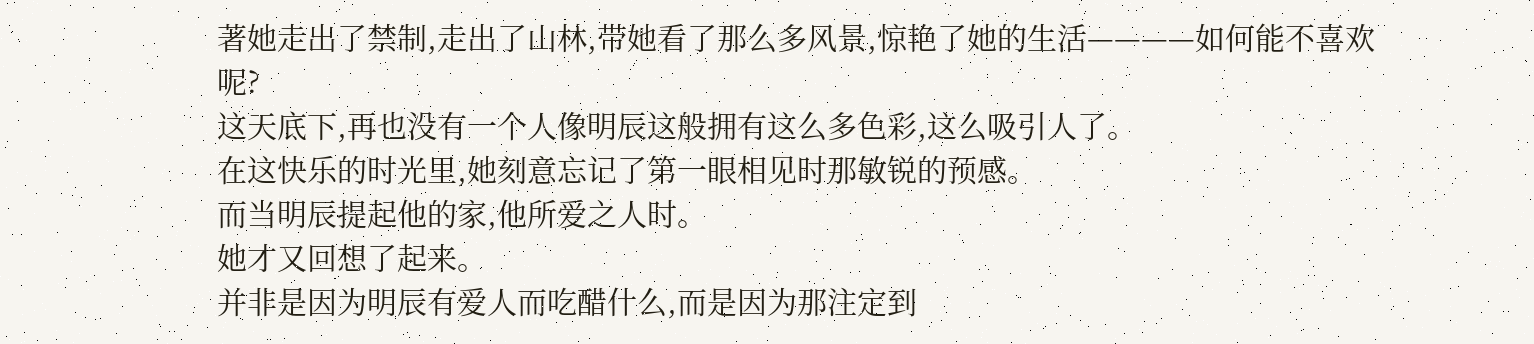著她走出了禁制,走出了山林,带她看了那么多风景,惊艳了她的生活————如何能不喜欢呢?
这天底下,再也没有一个人像明辰这般拥有这么多色彩,这么吸引人了。
在这快乐的时光里,她刻意忘记了第一眼相见时那敏锐的预感。
而当明辰提起他的家,他所爱之人时。
她才又回想了起来。
并非是因为明辰有爱人而吃醋什么,而是因为那注定到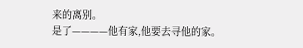来的离别。
是了————他有家,他要去寻他的家。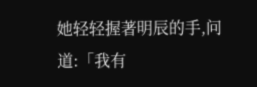她轻轻握著明辰的手,问道:「我有